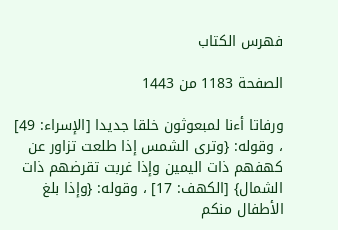فهرس الكتاب

الصفحة 1183 من 1443

ورفاتا أءنا لمبعوثون خلقا جديدا [الإسراء: 49] ، وقوله: {وترى الشمس إذا طلعت تزاور عن كهفهم ذات اليمين وإذا غربت تقرضهم ذات الشمال} [الكهف: 17] ، وقوله: {وإذا بلغ الأطفال منكم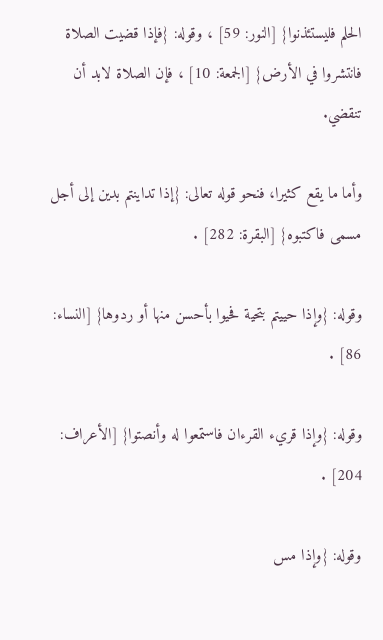الحلم فليستئذنوا} [النور: 59] ، وقوله: {فإذا قضيت الصلاة فانتشروا في الأرض} [الجمعة: 10] ، فإن الصلاة لابد أن تنقضي.

وأما ما يقع كثيرا، فنحو قوله تعالى: {إذا تداينتم بدين إلى أجل مسمى فاكتبوه} [البقرة: 282] .

وقوله: {وإذا حييتم بتحية فحيوا بأحسن منها أو ردوها} [النساء: 86] .

وقوله: {وإذا قريء القرءان فاستمعوا له وأنصتوا} [الأعراف: 204] .

وقوله: {وإذا مس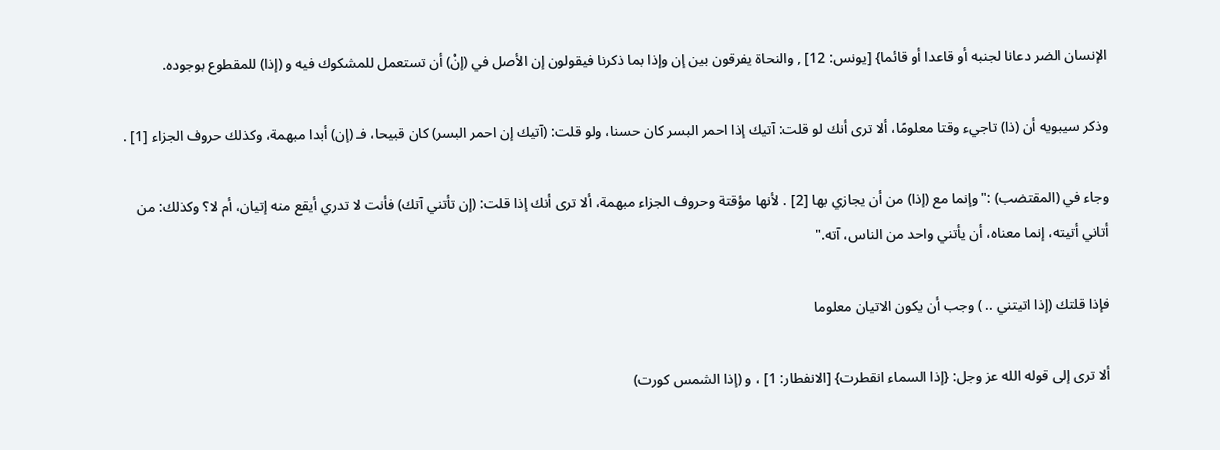الإنسان الضر دعانا لجنبه أو قاعدا أو قائما} [يونس: 12] , والنحاة يفرقون بين إن وإذا بما ذكرنا فيقولون إن الأصل في (إنْ) أن تستعمل للمشكوك فيه و (إذا) للمقطوع بوجوده.

وذكر سيبويه أن (ذا) تاجيء وقتا معلومًا، ألا ترى أنك لو قلت: آتيك إذا احمر البسر كان حسنا، ولو قلت: (آتيك إن احمر البسر) كان قبيحا، فـ (إن) أبدا مبهمة، وكذلك حروف الجزاء [1] .

وجاء في (المقتضب) :"وإنما مع (إذا) من أن يجازي بها [2] . لأنها مؤقتة وحروف الجزاء مبهمة، ألا ترى أنك إذا قلت: (إن تأتني آتك) فأنت لا تدري أيقع منه إتيان، أم لا؟ وكذلك: من أتاني أتيته، إنما معناه، أن يأتني واحد من الناس، آته."

فإذا قلتك (إذا اتيتني .. ) وجب أن يكون الاتيان معلوما

ألا ترى إلى قوله الله عز وجل: {إذا السماء انقطرت} [الانفطار: 1] ، و (إذا الشمس كورت)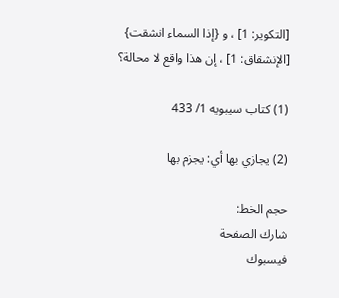[التكوير: 1] ، و {إذا السماء انشقت} [الإنشقاق: 1] ، إن هذا واقع لا محالة؟

(1) كتاب سيبويه 1/ 433

(2) يجازي بها أي: يجزم بها

حجم الخط:
شارك الصفحة
فيسبوك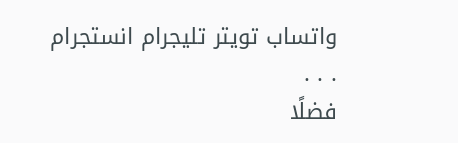واتساب تويتر تليجرام انستجرام
. . .
فضلًا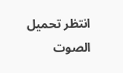انتظر تحميل الصوت